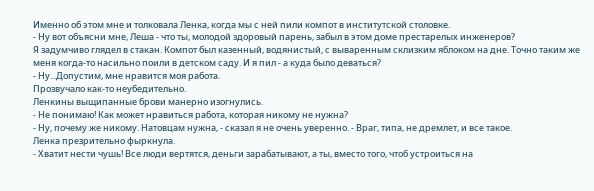Именно об этом мне и толковала Ленка, когда мы с ней пили компот в институтской столовке.
- Ну вот объясни мне, Леша - что ты, молодой здоровый парень, забыл в этом доме престарелых инженеров?
Я задумчиво глядел в стакан. Компот был казенный, водянистый, с вываренным склизким яблоком на дне. Точно таким же меня когда-то насильно поили в детском саду. И я пил - а куда было деваться?
- Ну...Допустим, мне нравится моя работа.
Прозвучало как-то неубедительно.
Ленкины выщипанные брови манерно изогнулись.
- Не понимаю! Как может нравиться работа, которая никому не нужна?
- Ну, почему же никому. Натовцам нужна, - сказал я не очень уверенно. - Враг, типа, не дремлет, и все такое.
Ленка презрительно фыркнула.
- Хватит нести чушь! Все люди вертятся, деньги зарабатывают, а ты, вместо того, чтоб устроиться на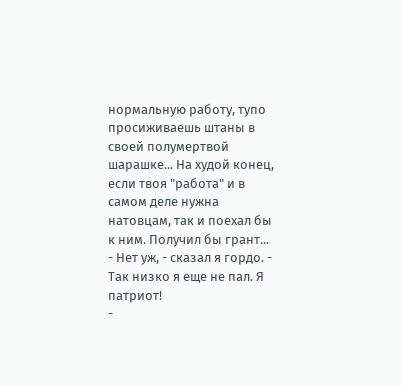нормальную работу, тупо просиживаешь штаны в своей полумертвой шарашке... На худой конец, если твоя "работа" и в самом деле нужна натовцам, так и поехал бы к ним. Получил бы грант...
- Нет уж, - сказал я гордо. - Так низко я еще не пал. Я патриот!
-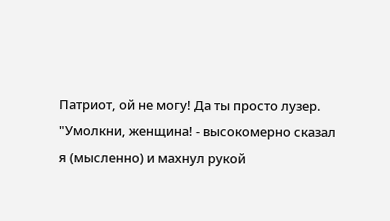Патриот, ой не могу! Да ты просто лузер.
"Умолкни, женщина! - высокомерно сказал я (мысленно) и махнул рукой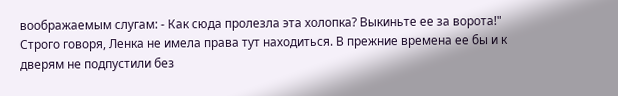воображаемым слугам: - Как сюда пролезла эта холопка? Выкиньте ее за ворота!"
Строго говоря, Ленка не имела права тут находиться. В прежние времена ее бы и к дверям не подпустили без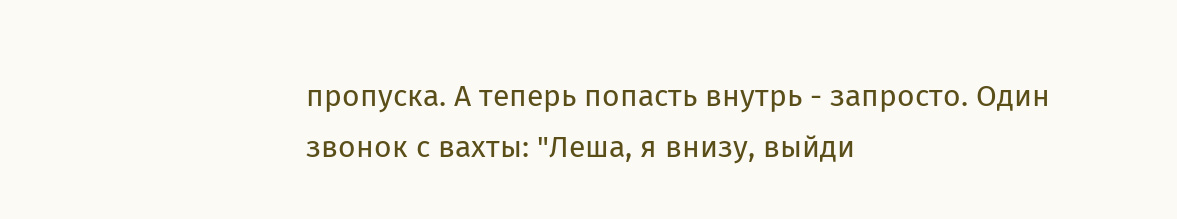пропуска. А теперь попасть внутрь - запросто. Один звонок с вахты: "Леша, я внизу, выйди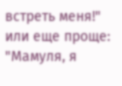встреть меня!" или еще проще: "Мамуля, я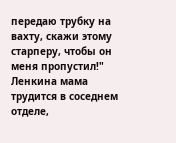передаю трубку на вахту, скажи этому старперу, чтобы он меня пропустил!"
Ленкина мама трудится в соседнем отделе,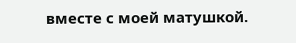вместе с моей матушкой.